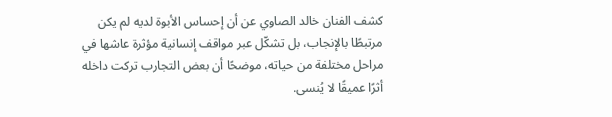كشف الفنان خالد الصاوي عن أن إحساس الأبوة لديه لم يكن مرتبطًا بالإنجاب، بل تشكّل عبر مواقف إنسانية مؤثرة عاشها في مراحل مختلفة من حياته، موضحًا أن بعض التجارب تركت داخله أثرًا عميقًا لا يُنسى.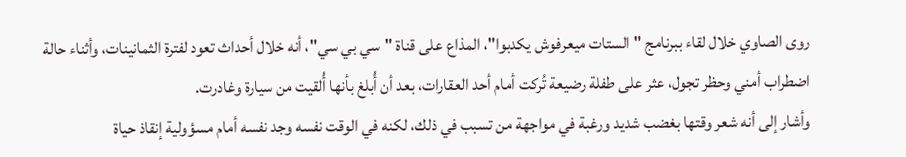روى الصاوي خلال لقاء ببرنامج "الستات ميعرفوش يكدبوا"، المذاع على قناة "سي بي سي"، أنه خلال أحداث تعود لفترة الثمانينات، وأثناء حالة اضطراب أمني وحظر تجول، عثر على طفلة رضيعة تُركت أمام أحد العقارات، بعد أن أُبلغ بأنها أُلقيت من سيارة وغادرت.
وأشار إلى أنه شعر وقتها بغضب شديد ورغبة في مواجهة من تسبب في ذلك، لكنه في الوقت نفسه وجد نفسه أمام مسؤولية إنقاذ حياة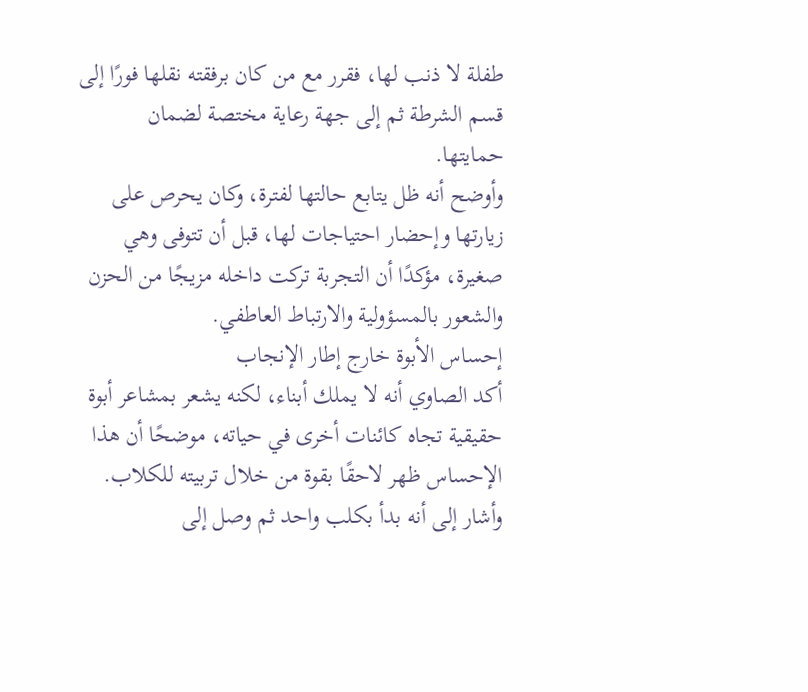طفلة لا ذنب لها، فقرر مع من كان برفقته نقلها فورًا إلى قسم الشرطة ثم إلى جهة رعاية مختصة لضمان حمايتها.
وأوضح أنه ظل يتابع حالتها لفترة، وكان يحرص على زيارتها وإحضار احتياجات لها، قبل أن تتوفى وهي صغيرة، مؤكدًا أن التجربة تركت داخله مزيجًا من الحزن والشعور بالمسؤولية والارتباط العاطفي.
إحساس الأبوة خارج إطار الإنجاب
أكد الصاوي أنه لا يملك أبناء، لكنه يشعر بمشاعر أبوة حقيقية تجاه كائنات أخرى في حياته، موضحًا أن هذا الإحساس ظهر لاحقًا بقوة من خلال تربيته للكلاب.
وأشار إلى أنه بدأ بكلب واحد ثم وصل إلى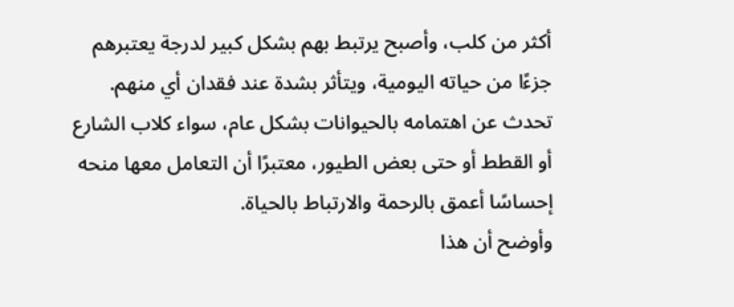أكثر من كلب، وأصبح يرتبط بهم بشكل كبير لدرجة يعتبرهم جزءًا من حياته اليومية، ويتأثر بشدة عند فقدان أي منهم.
تحدث عن اهتمامه بالحيوانات بشكل عام، سواء كلاب الشارع أو القطط أو حتى بعض الطيور، معتبرًا أن التعامل معها منحه إحساسًا أعمق بالرحمة والارتباط بالحياة.
وأوضح أن هذا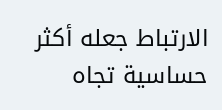الارتباط جعله أكثر حساسية تجاه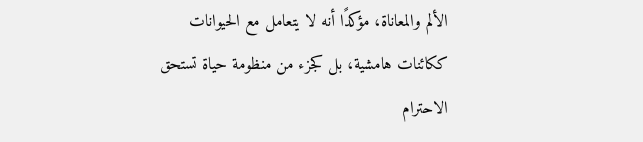الألم والمعاناة، مؤكدًا أنه لا يتعامل مع الحيوانات ككائنات هامشية، بل كجزء من منظومة حياة تستحق الاحترام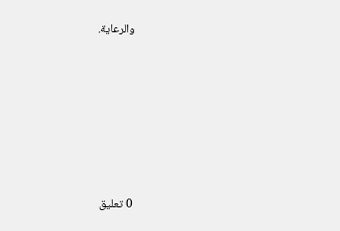والرعاية.









0 تعليق